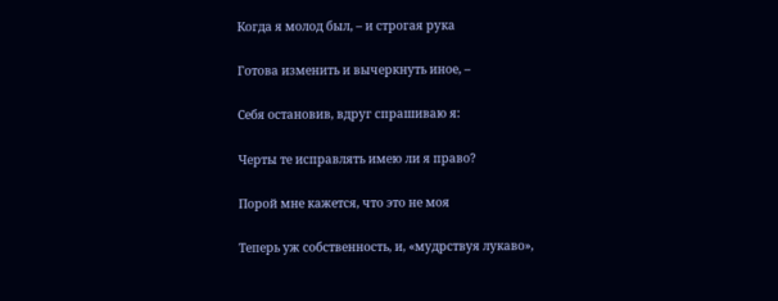Когда я молод был, – и строгая рука

Готова изменить и вычеркнуть иное, –

Себя остановив, вдруг спрашиваю я:

Черты те исправлять имею ли я право?

Порой мне кажется, что это не моя

Теперь уж собственность, и, «мудрствуя лукаво»,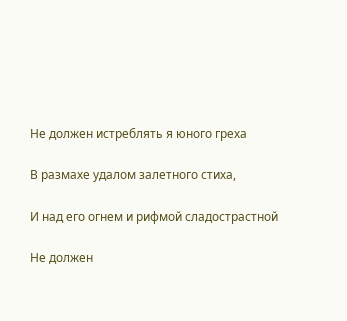Не должен истреблять я юного греха

В размахе удалом залетного стиха,

И над его огнем и рифмой сладострастной

Не должен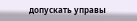допускать управы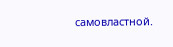самовластной.